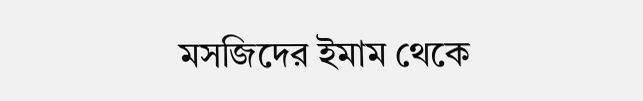মসজিদের ইমাম থেকে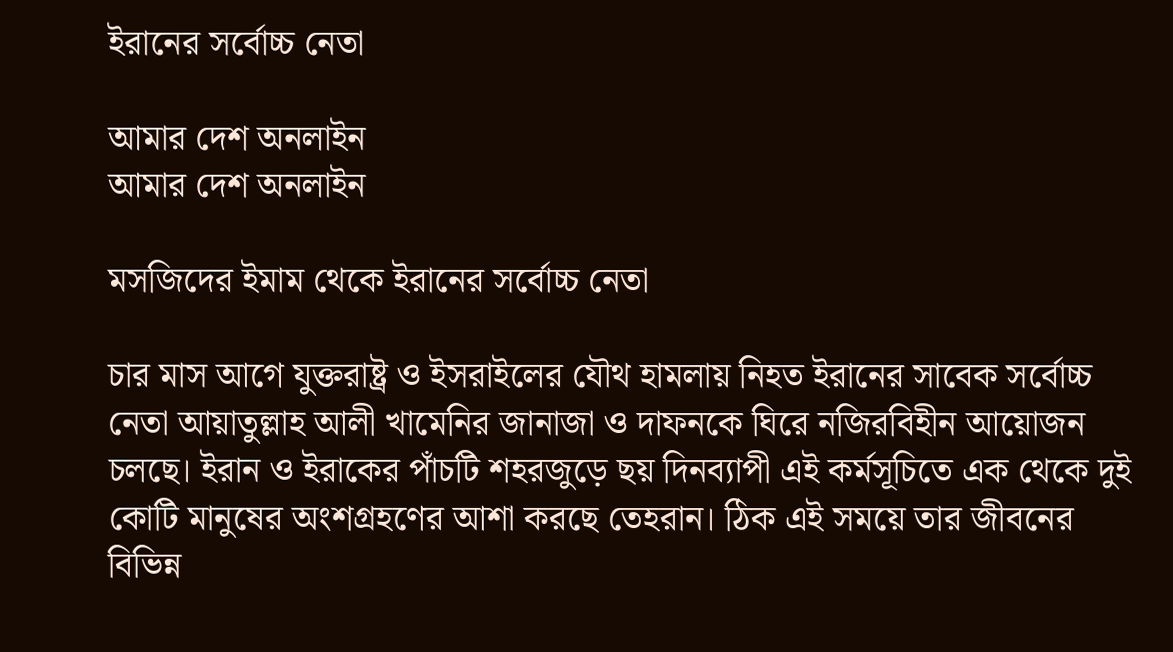ইরানের সর্বোচ্চ নেতা

আমার দেশ অনলাইন
আমার দেশ অনলাইন

মসজিদের ইমাম থেকে ইরানের সর্বোচ্চ নেতা

চার মাস আগে যুক্তরাষ্ট্র ও ইসরাইলের যৌথ হামলায় নিহত ইরানের সাবেক সর্বোচ্চ নেতা আয়াতুল্লাহ আলী খামেনির জানাজা ও দাফনকে ঘিরে নজিরবিহীন আয়োজন চলছে। ইরান ও ইরাকের পাঁচটি শহরজুড়ে ছয় দিনব্যাপী এই কর্মসূচিতে এক থেকে দুই কোটি মানুষের অংশগ্রহণের আশা করছে তেহরান। ঠিক এই সময়ে তার জীবনের বিভিন্ন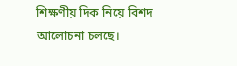শিক্ষণীয় দিক নিয়ে বিশদ আলোচনা চলছে।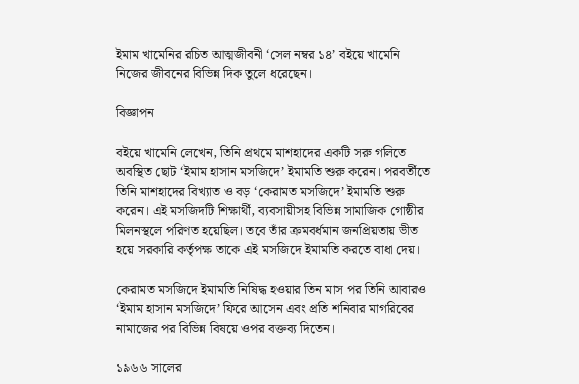ইমাম খামেনির রচিত আত্মজীবনী ‘সেল নম্বর ১৪’ বইয়ে খামেনি নিজের জীবনের বিভিন্ন দিক তুলে ধরেছেন।

বিজ্ঞাপন

বইয়ে খামেনি লেখেন, তিনি প্রথমে মাশহাদের একটি সরু গলিতে অবস্থিত ছোট ‘ইমাম হাসান মসজিদে’ ইমামতি শুরু করেন। পরবর্তীতে তিনি মাশহাদের বিখ্যাত ও বড় ‘কেরামত মসজিদে’ ইমামতি শুরু করেন। এই মসজিদটি শিক্ষার্থী, ব্যবসায়ীসহ বিভিন্ন সামাজিক গোষ্ঠীর মিলনস্থলে পরিণত হয়েছিল। তবে তাঁর ক্রমবর্ধমান জনপ্রিয়তায় ভীত হয়ে সরকারি কর্তৃপক্ষ তাকে এই মসজিদে ইমামতি করতে বাধা দেয়।

কেরামত মসজিদে ইমামতি নিষিদ্ধ হওয়ার তিন মাস পর তিনি আবারও ‘ইমাম হাসান মসজিদে’ ফিরে আসেন এবং প্রতি শনিবার মাগরিবের নামাজের পর বিভিন্ন বিষয়ে ওপর বক্তব্য দিতেন।

১৯৬৬ সালের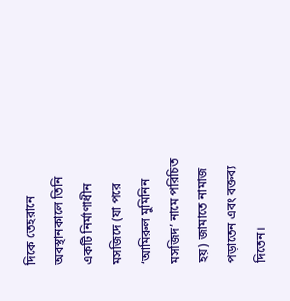দিকে তেহরানে অবস্থানকালে তিনি একটি নির্মাণাধীন মসজিদে (যা পরে ‘আমিরুল মুমিনিন মসজিদ’ নামে পরিচিত হয়) জামাতে নামাজ পড়াতেন এবং বক্তব্য দিতেন।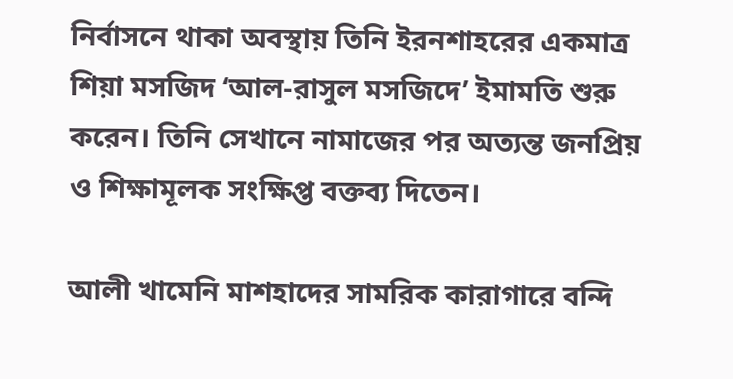নির্বাসনে থাকা অবস্থায় তিনি ইরনশাহরের একমাত্র শিয়া মসজিদ ‘আল-রাসুল মসজিদে’ ইমামতি শুরু করেন। তিনি সেখানে নামাজের পর অত্যন্ত জনপ্রিয় ও শিক্ষামূলক সংক্ষিপ্ত বক্তব্য দিতেন।

আলী খামেনি মাশহাদের সামরিক কারাগারে বন্দি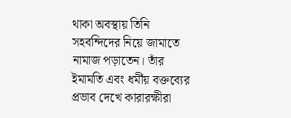থাকা অবস্থায় তিনি সহবন্দিদের নিয়ে জামাতে নামাজ পড়াতেন। তাঁর ইমামতি এবং ধর্মীয় বক্তব্যের প্রভাব দেখে কারারক্ষীরা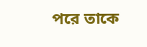পরে তাকে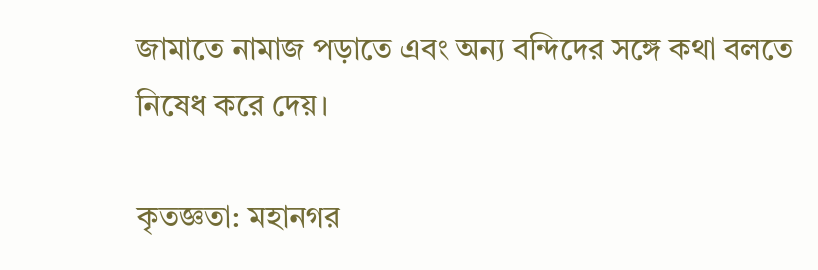জামাতে নামাজ পড়াতে এবং অন্য বন্দিদের সঙ্গে কথা বলতে নিষেধ করে দেয়।

কৃতজ্ঞতা: মহানগর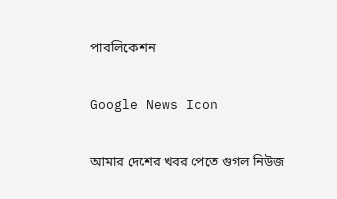পাবলিকেশন

Google News Icon

আমার দেশের খবর পেতে গুগল নিউজ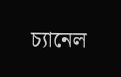চ্যানেল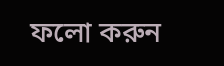ফলো করুন